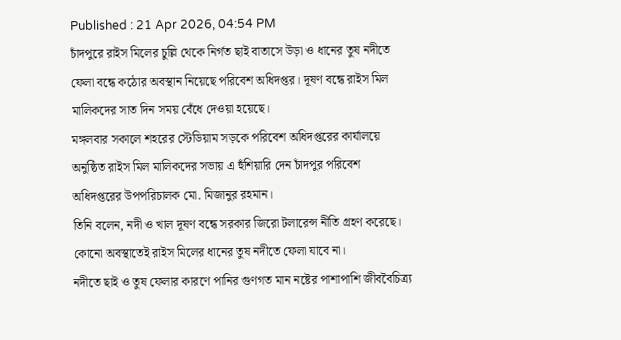Published : 21 Apr 2026, 04:54 PM
চাঁদপুরে রাইস মিলের চুল্লি থেকে নির্গত ছাই বাতাসে উড়া ও ধানের তুষ নদীতে ফেলা বন্ধে কঠোর অবস্থান নিয়েছে পরিবেশ অধিদপ্তর। দূষণ বন্ধে রাইস মিল মালিকদের সাত দিন সময় বেঁধে দেওয়া হয়েছে।
মঙ্গলবার সকালে শহরের স্টেডিয়াম সড়কে পরিবেশ অধিদপ্তরের কার্যালয়ে অনুষ্ঠিত রাইস মিল মালিকদের সভায় এ হুঁশিয়ারি দেন চাঁদপুর পরিবেশ অধিদপ্তরের উপপরিচালক মো. মিজানুর রহমান।
তিনি বলেন, নদী ও খাল দূষণ বন্ধে সরকার জিরো টলারেন্স নীতি গ্রহণ করেছে। কোনো অবস্থাতেই রাইস মিলের ধানের তুষ নদীতে ফেলা যাবে না।
নদীতে ছাই ও তুষ ফেলার কারণে পানির গুণগত মান নষ্টের পাশাপাশি জীববৈচিত্র্য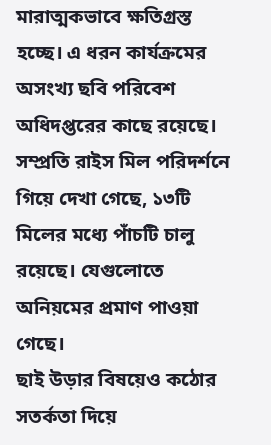মারাত্মকভাবে ক্ষতিগ্রস্ত হচ্ছে। এ ধরন কার্যক্রমের অসংখ্য ছবি পরিবেশ অধিদপ্তরের কাছে রয়েছে।
সম্প্রতি রাইস মিল পরিদর্শনে গিয়ে দেখা গেছে, ১৩টি মিলের মধ্যে পাঁচটি চালু রয়েছে। যেগুলোতে অনিয়মের প্রমাণ পাওয়া গেছে।
ছাই উড়ার বিষয়েও কঠোর সতর্কতা দিয়ে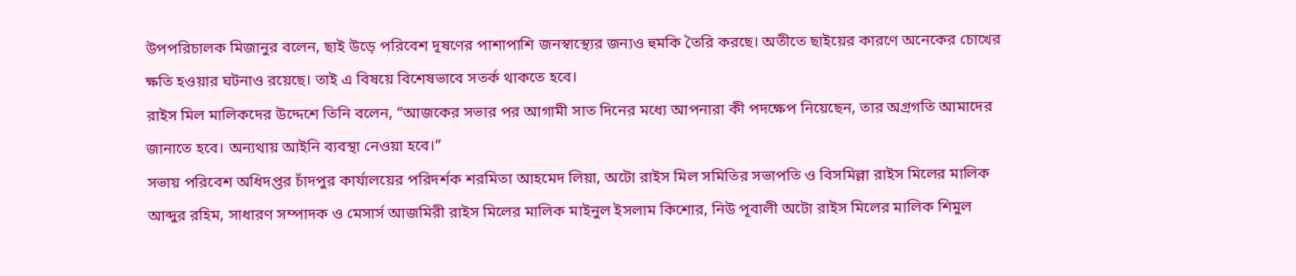উপপরিচালক মিজানুর বলেন, ছাই উড়ে পরিবেশ দূষণের পাশাপাশি জনস্বাস্থ্যের জন্যও হুমকি তৈরি করছে। অতীতে ছাইয়ের কারণে অনেকের চোখের ক্ষতি হওয়ার ঘটনাও রয়েছে। তাই এ বিষয়ে বিশেষভাবে সতর্ক থাকতে হবে।
রাইস মিল মালিকদের উদ্দেশে তিনি বলেন, “আজকের সভার পর আগামী সাত দিনের মধ্যে আপনারা কী পদক্ষেপ নিয়েছেন, তার অগ্রগতি আমাদের জানাতে হবে। অন্যথায় আইনি ব্যবস্থা নেওয়া হবে।”
সভায় পরিবেশ অধিদপ্তর চাঁদপুর কার্যালয়ের পরিদর্শক শরমিতা আহমেদ লিয়া, অটো রাইস মিল সমিতির সভাপতি ও বিসমিল্লা রাইস মিলের মালিক আব্দুর রহিম, সাধারণ সম্পাদক ও মেসার্স আজমিরী রাইস মিলের মালিক মাইনুল ইসলাম কিশোর, নিউ পূবালী অটো রাইস মিলের মালিক শিমুল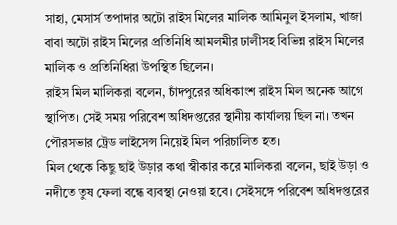সাহা, মেসার্স তপাদার অটো রাইস মিলের মালিক আমিনুল ইসলাম, খাজা বাবা অটো রাইস মিলের প্রতিনিধি আমলমীর ঢালীসহ বিভিন্ন রাইস মিলের মালিক ও প্রতিনিধিরা উপস্থিত ছিলেন।
রাইস মিল মালিকরা বলেন, চাঁদপুরের অধিকাংশ রাইস মিল অনেক আগে স্থাপিত। সেই সময় পরিবেশ অধিদপ্তরের স্থানীয় কার্যালয় ছিল না। তখন পৌরসভার ট্রেড লাইসেন্স নিয়েই মিল পরিচালিত হত।
মিল থেকে কিছু ছাই উড়ার কথা স্বীকার করে মালিকরা বলেন, ছাই উড়া ও নদীতে তুষ ফেলা বন্ধে ব্যবস্থা নেওয়া হবে। সেইসঙ্গে পরিবেশ অধিদপ্তরের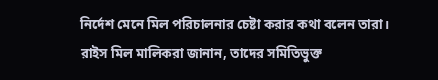নির্দেশ মেনে মিল পরিচালনার চেষ্টা করার কথা বলেন তারা।
রাইস মিল মালিকরা জানান, তাদের সমিতিভুক্ত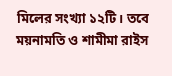মিলের সংখ্যা ১২টি। তবে ময়নামতি ও শামীমা রাইস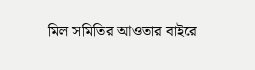মিল সমিতির আওতার বাইরে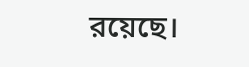রয়েছে।